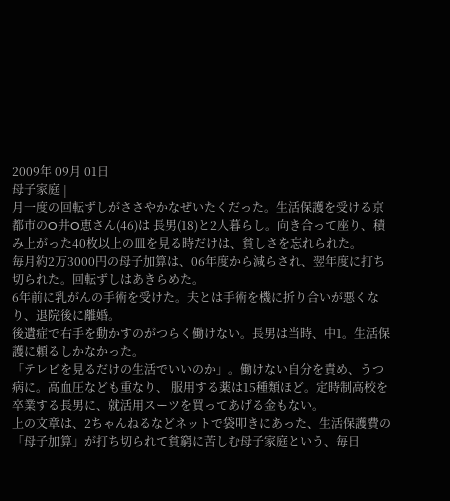2009年 09月 01日
母子家庭 |
月一度の回転ずしがささやかなぜいたくだった。生活保護を受ける京都市のO井O恵さん(46)は 長男(18)と2人暮らし。向き合って座り、積み上がった40枚以上の皿を見る時だけは、貧しさを忘れられた。
毎月約2万3000円の母子加算は、06年度から減らされ、翌年度に打ち切られた。回転ずしはあきらめた。
6年前に乳がんの手術を受けた。夫とは手術を機に折り合いが悪くなり、退院後に離婚。
後遺症で右手を動かすのがつらく働けない。長男は当時、中1。生活保護に頼るしかなかった。
「テレビを見るだけの生活でいいのか」。働けない自分を責め、うつ病に。高血圧なども重なり、 服用する薬は15種類ほど。定時制高校を卒業する長男に、就活用スーツを買ってあげる金もない。
上の文章は、2ちゃんねるなどネットで袋叩きにあった、生活保護費の「母子加算」が打ち切られて貧窮に苦しむ母子家庭という、毎日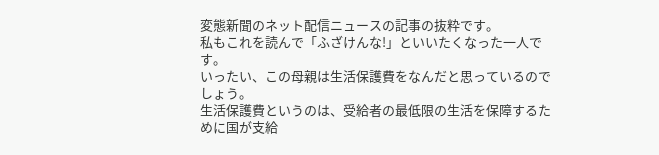変態新聞のネット配信ニュースの記事の抜粋です。
私もこれを読んで「ふざけんな!」といいたくなった一人です。
いったい、この母親は生活保護費をなんだと思っているのでしょう。
生活保護費というのは、受給者の最低限の生活を保障するために国が支給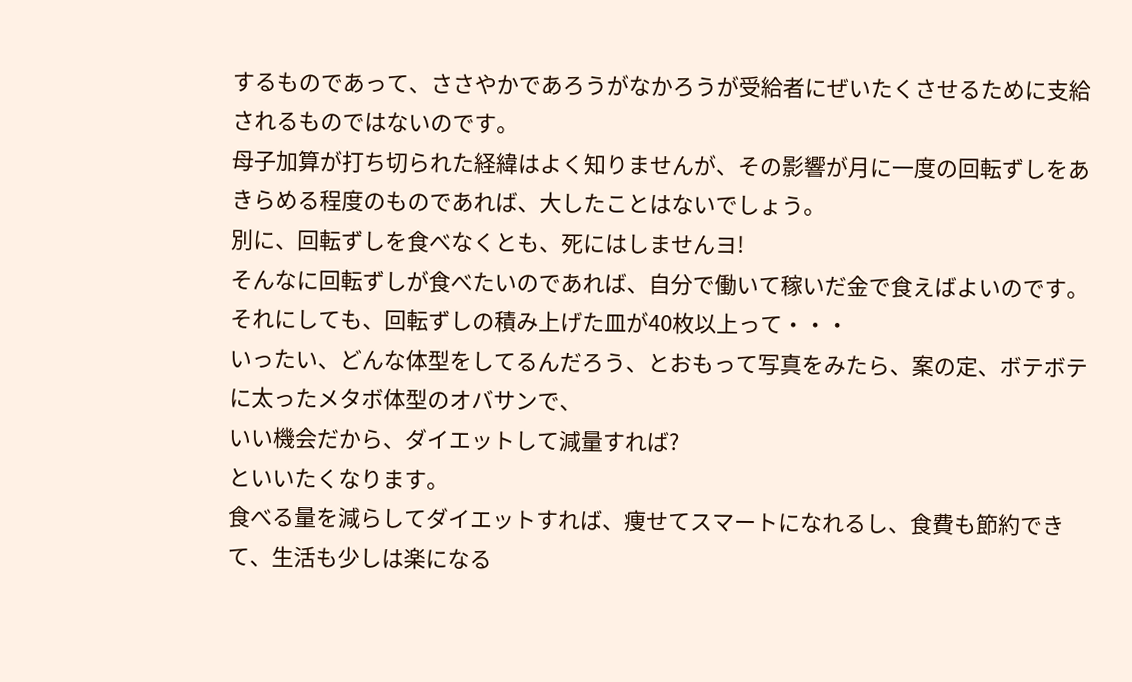するものであって、ささやかであろうがなかろうが受給者にぜいたくさせるために支給されるものではないのです。
母子加算が打ち切られた経緯はよく知りませんが、その影響が月に一度の回転ずしをあきらめる程度のものであれば、大したことはないでしょう。
別に、回転ずしを食べなくとも、死にはしませんヨ!
そんなに回転ずしが食べたいのであれば、自分で働いて稼いだ金で食えばよいのです。
それにしても、回転ずしの積み上げた皿が40枚以上って・・・
いったい、どんな体型をしてるんだろう、とおもって写真をみたら、案の定、ボテボテに太ったメタボ体型のオバサンで、
いい機会だから、ダイエットして減量すれば?
といいたくなります。
食べる量を減らしてダイエットすれば、痩せてスマートになれるし、食費も節約できて、生活も少しは楽になる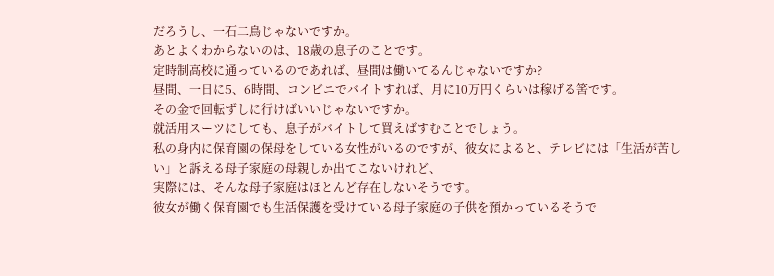だろうし、一石二鳥じゃないですか。
あとよくわからないのは、18歳の息子のことです。
定時制高校に通っているのであれば、昼間は働いてるんじゃないですか?
昼間、一日に5、6時間、コンビニでバイトすれば、月に10万円くらいは稼げる筈です。
その金で回転ずしに行けばいいじゃないですか。
就活用スーツにしても、息子がバイトして買えばすむことでしょう。
私の身内に保育園の保母をしている女性がいるのですが、彼女によると、テレビには「生活が苦しい」と訴える母子家庭の母親しか出てこないけれど、
実際には、そんな母子家庭はほとんど存在しないそうです。
彼女が働く保育園でも生活保護を受けている母子家庭の子供を預かっているそうで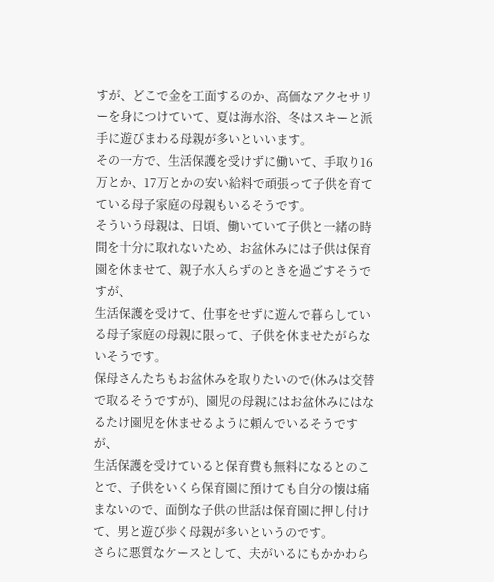すが、どこで金を工面するのか、高価なアクセサリーを身につけていて、夏は海水浴、冬はスキーと派手に遊びまわる母親が多いといいます。
その一方で、生活保護を受けずに働いて、手取り16万とか、17万とかの安い給料で頑張って子供を育てている母子家庭の母親もいるそうです。
そういう母親は、日頃、働いていて子供と一緒の時間を十分に取れないため、お盆休みには子供は保育園を休ませて、親子水入らずのときを過ごすそうですが、
生活保護を受けて、仕事をせずに遊んで暮らしている母子家庭の母親に限って、子供を休ませたがらないそうです。
保母さんたちもお盆休みを取りたいので(休みは交替で取るそうですが)、園児の母親にはお盆休みにはなるたけ園児を休ませるように頼んでいるそうですが、
生活保護を受けていると保育費も無料になるとのことで、子供をいくら保育園に預けても自分の懐は痛まないので、面倒な子供の世話は保育園に押し付けて、男と遊び歩く母親が多いというのです。
さらに悪質なケースとして、夫がいるにもかかわら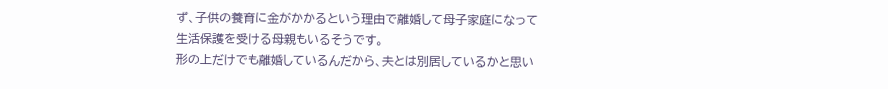ず、子供の養育に金がかかるという理由で離婚して母子家庭になって生活保護を受ける母親もいるそうです。
形の上だけでも離婚しているんだから、夫とは別居しているかと思い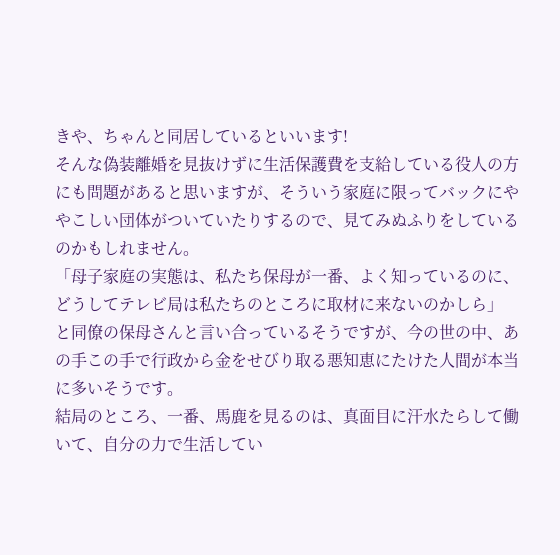きや、ちゃんと同居しているといいます!
そんな偽装離婚を見抜けずに生活保護費を支給している役人の方にも問題があると思いますが、そういう家庭に限ってバックにややこしい団体がついていたりするので、見てみぬふりをしているのかもしれません。
「母子家庭の実態は、私たち保母が一番、よく知っているのに、どうしてテレビ局は私たちのところに取材に来ないのかしら」
と同僚の保母さんと言い合っているそうですが、今の世の中、あの手この手で行政から金をせびり取る悪知恵にたけた人間が本当に多いそうです。
結局のところ、一番、馬鹿を見るのは、真面目に汗水たらして働いて、自分の力で生活してい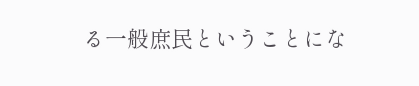る一般庶民ということにな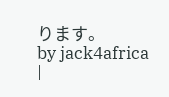ります。
by jack4africa
|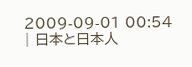2009-09-01 00:54
| 日本と日本人